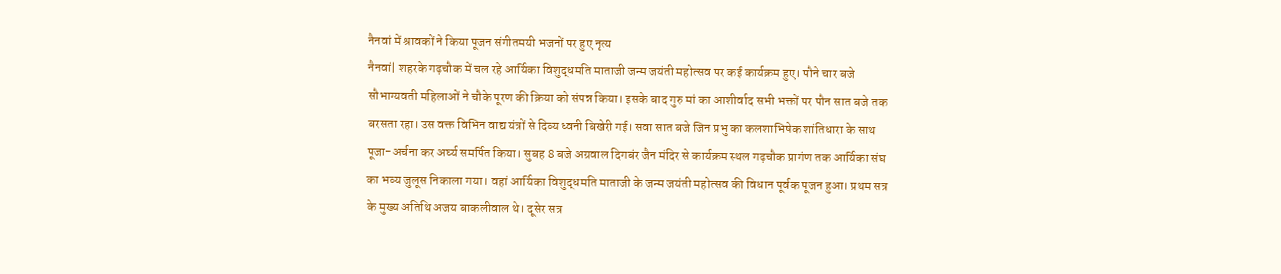नैनवां में श्रावकों ने किया पूजन संगीतमयी भजनों पर हुए नृत्य
नैनवां| शहरके गढ़चौक में चल रहे आर्यिका विशुद्धमति माताजी जन्म जयंती महोत्सव पर कई कार्यक्रम हुए। पौने चार बजे सौभाग्यवती महिलाओं ने चौके पूरण की क्रिया को संपन्न किया। इसके बाद गुरु मां का आशीर्वाद सभी भक्तों पर पौन सात बजे तक बरसता रहा। उस वक्त विभिन वाद्य यंत्रों से दिव्य ध्वनी बिखेरी गई। सवा सात बजे जिन प्रभु का कलशाभिषेक शांतिधारा के साथ पूजा-अर्चना कर अर्घ्य समर्पित किया। सुबह 8 बजे अग्रवाल दिगबंर जैन मंदिर से कार्यक्रम स्थल गढ़चौक प्रागंण तक आर्यिका संघ का भव्य जुलूस निकाला गया। वहां आर्यिका विशुद्धमति माताजी के जन्म जयंती महोत्सव की विधान पूर्वक पूजन हुआ। प्रथम सत्र के मुख्य अतिथि अजय बाकलीवाल थे। दूसेर सत्र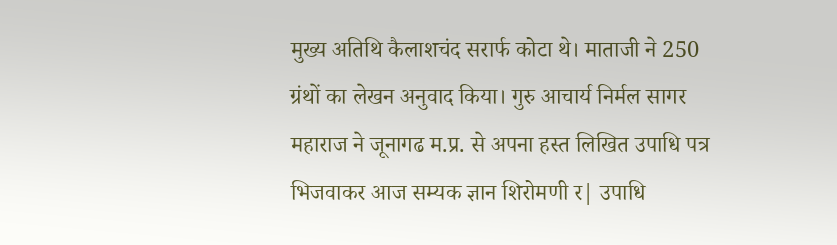मुख्य अतिथि कैलाशचंद सरार्फ कोटा थे। माताजी ने 250 ग्रंथों का लेखन अनुवाद किया। गुरु आचार्य निर्मल सागर महाराज ने जूनागढ म.प्र. से अपना हस्त लिखित उपाधि पत्र भिजवाकर आज सम्यक ज्ञान शिरोमणी र| उपाधि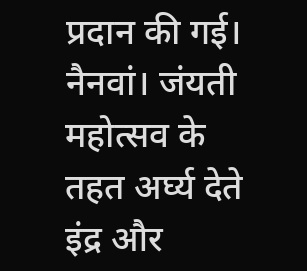प्रदान की गई।
नैनवां। जंयती महोत्सव के तहत अर्घ्य देते इंद्र और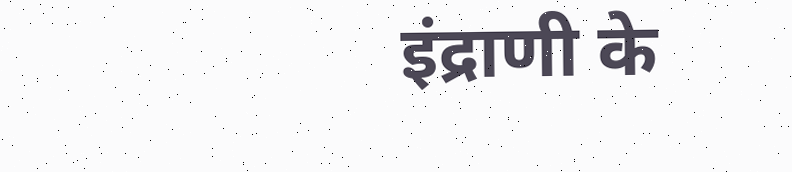इंद्राणी के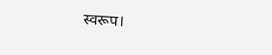स्वरूप।